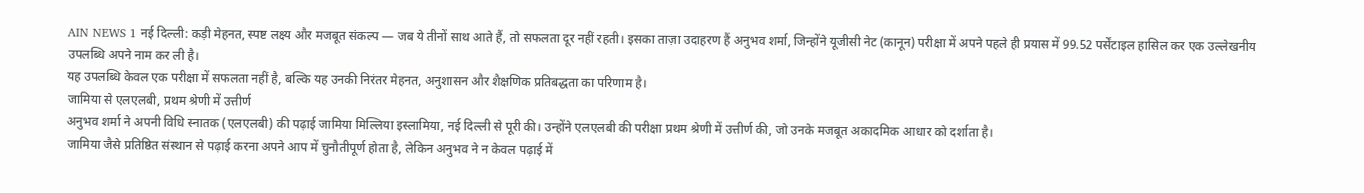AIN NEWS 1 नई दिल्ली: कड़ी मेहनत, स्पष्ट लक्ष्य और मजबूत संकल्प — जब ये तीनों साथ आते हैं, तो सफलता दूर नहीं रहती। इसका ताज़ा उदाहरण हैं अनुभव शर्मा, जिन्होंने यूजीसी नेट (कानून) परीक्षा में अपने पहले ही प्रयास में 99.52 पर्सेंटाइल हासिल कर एक उल्लेखनीय उपलब्धि अपने नाम कर ली है।
यह उपलब्धि केवल एक परीक्षा में सफलता नहीं है, बल्कि यह उनकी निरंतर मेहनत, अनुशासन और शैक्षणिक प्रतिबद्धता का परिणाम है।
जामिया से एलएलबी, प्रथम श्रेणी में उत्तीर्ण
अनुभव शर्मा ने अपनी विधि स्नातक (एलएलबी) की पढ़ाई जामिया मिल्लिया इस्लामिया, नई दिल्ली से पूरी की। उन्होंने एलएलबी की परीक्षा प्रथम श्रेणी में उत्तीर्ण की, जो उनके मजबूत अकादमिक आधार को दर्शाता है।
जामिया जैसे प्रतिष्ठित संस्थान से पढ़ाई करना अपने आप में चुनौतीपूर्ण होता है, लेकिन अनुभव ने न केवल पढ़ाई में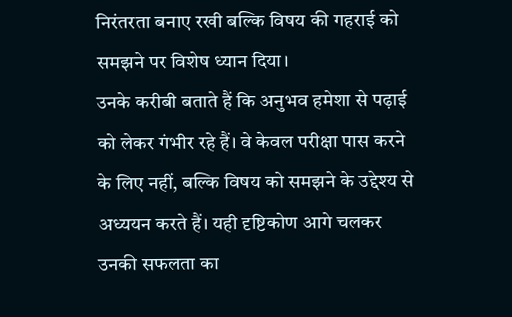निरंतरता बनाए रखी बल्कि विषय की गहराई को समझने पर विशेष ध्यान दिया।
उनके करीबी बताते हैं कि अनुभव हमेशा से पढ़ाई को लेकर गंभीर रहे हैं। वे केवल परीक्षा पास करने के लिए नहीं, बल्कि विषय को समझने के उद्देश्य से अध्ययन करते हैं। यही दृष्टिकोण आगे चलकर उनकी सफलता का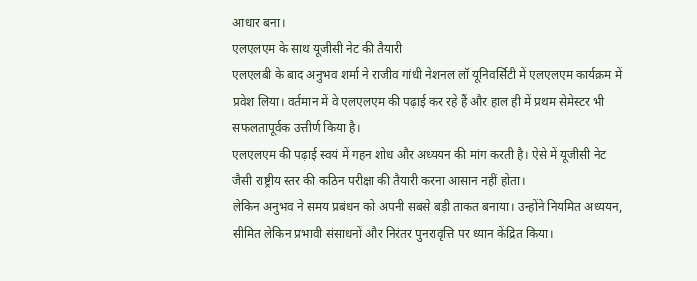आधार बना।
एलएलएम के साथ यूजीसी नेट की तैयारी
एलएलबी के बाद अनुभव शर्मा ने राजीव गांधी नेशनल लॉ यूनिवर्सिटी में एलएलएम कार्यक्रम में प्रवेश लिया। वर्तमान में वे एलएलएम की पढ़ाई कर रहे हैं और हाल ही में प्रथम सेमेस्टर भी सफलतापूर्वक उत्तीर्ण किया है।
एलएलएम की पढ़ाई स्वयं में गहन शोध और अध्ययन की मांग करती है। ऐसे में यूजीसी नेट जैसी राष्ट्रीय स्तर की कठिन परीक्षा की तैयारी करना आसान नहीं होता।
लेकिन अनुभव ने समय प्रबंधन को अपनी सबसे बड़ी ताकत बनाया। उन्होंने नियमित अध्ययन, सीमित लेकिन प्रभावी संसाधनों और निरंतर पुनरावृत्ति पर ध्यान केंद्रित किया।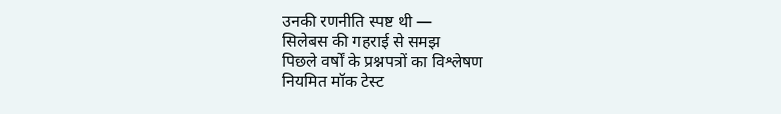उनकी रणनीति स्पष्ट थी —
सिलेबस की गहराई से समझ
पिछले वर्षों के प्रश्नपत्रों का विश्लेषण
नियमित मॉक टेस्ट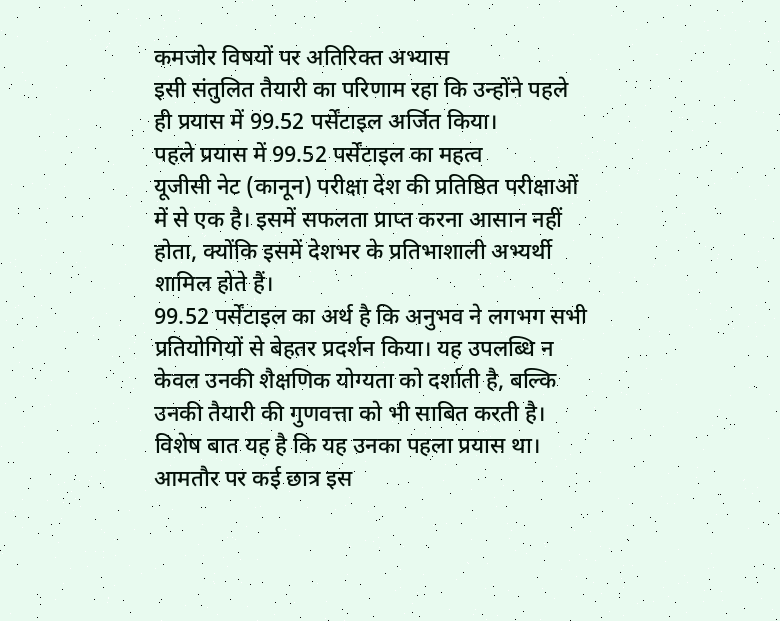कमजोर विषयों पर अतिरिक्त अभ्यास
इसी संतुलित तैयारी का परिणाम रहा कि उन्होंने पहले ही प्रयास में 99.52 पर्सेंटाइल अर्जित किया।
पहले प्रयास में 99.52 पर्सेंटाइल का महत्व
यूजीसी नेट (कानून) परीक्षा देश की प्रतिष्ठित परीक्षाओं में से एक है। इसमें सफलता प्राप्त करना आसान नहीं होता, क्योंकि इसमें देशभर के प्रतिभाशाली अभ्यर्थी शामिल होते हैं।
99.52 पर्सेंटाइल का अर्थ है कि अनुभव ने लगभग सभी प्रतियोगियों से बेहतर प्रदर्शन किया। यह उपलब्धि न केवल उनकी शैक्षणिक योग्यता को दर्शाती है, बल्कि उनकी तैयारी की गुणवत्ता को भी साबित करती है।
विशेष बात यह है कि यह उनका पहला प्रयास था। आमतौर पर कई छात्र इस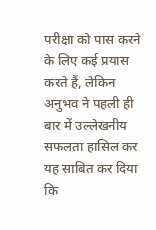परीक्षा को पास करने के लिए कई प्रयास करते हैं, लेकिन अनुभव ने पहली ही बार में उल्लेखनीय सफलता हासिल कर यह साबित कर दिया कि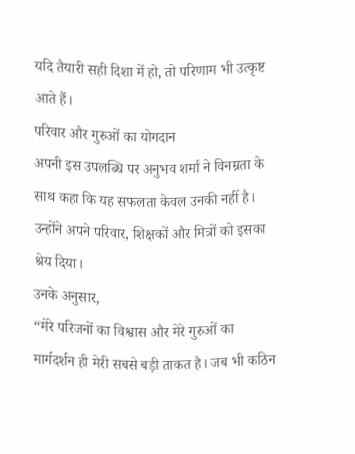यदि तैयारी सही दिशा में हो, तो परिणाम भी उत्कृष्ट आते हैं।
परिवार और गुरुओं का योगदान
अपनी इस उपलब्धि पर अनुभव शर्मा ने विनम्रता के साथ कहा कि यह सफलता केवल उनकी नहीं है। उन्होंने अपने परिवार, शिक्षकों और मित्रों को इसका श्रेय दिया।
उनके अनुसार,
“मेरे परिजनों का विश्वास और मेरे गुरुओं का मार्गदर्शन ही मेरी सबसे बड़ी ताकत है। जब भी कठिन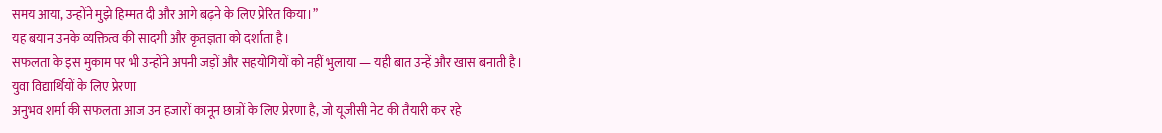समय आया, उन्होंने मुझे हिम्मत दी और आगे बढ़ने के लिए प्रेरित किया।”
यह बयान उनके व्यक्तित्व की सादगी और कृतज्ञता को दर्शाता है।
सफलता के इस मुकाम पर भी उन्होंने अपनी जड़ों और सहयोगियों को नहीं भुलाया — यही बात उन्हें और खास बनाती है।
युवा विद्यार्थियों के लिए प्रेरणा
अनुभव शर्मा की सफलता आज उन हजारों कानून छात्रों के लिए प्रेरणा है, जो यूजीसी नेट की तैयारी कर रहे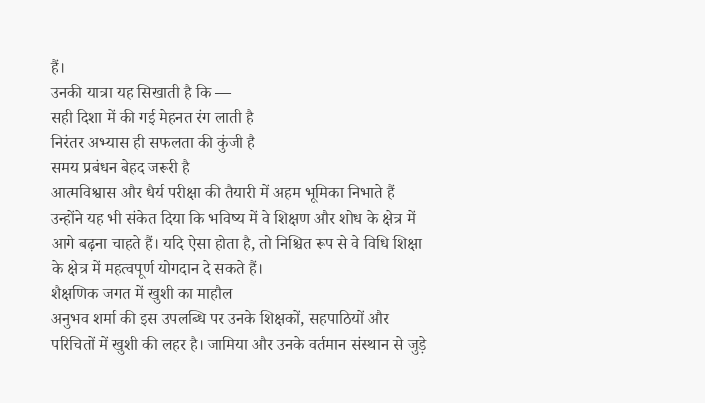हैं।
उनकी यात्रा यह सिखाती है कि —
सही दिशा में की गई मेहनत रंग लाती है
निरंतर अभ्यास ही सफलता की कुंजी है
समय प्रबंधन बेहद जरूरी है
आत्मविश्वास और धैर्य परीक्षा की तैयारी में अहम भूमिका निभाते हैं
उन्होंने यह भी संकेत दिया कि भविष्य में वे शिक्षण और शोध के क्षेत्र में आगे बढ़ना चाहते हैं। यदि ऐसा होता है, तो निश्चित रूप से वे विधि शिक्षा के क्षेत्र में महत्वपूर्ण योगदान दे सकते हैं।
शैक्षणिक जगत में खुशी का माहौल
अनुभव शर्मा की इस उपलब्धि पर उनके शिक्षकों, सहपाठियों और परिचितों में खुशी की लहर है। जामिया और उनके वर्तमान संस्थान से जुड़े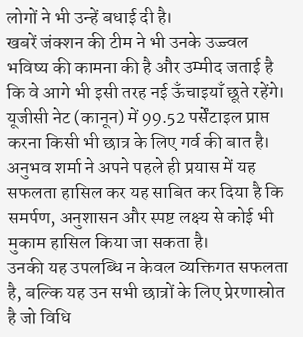लोगों ने भी उन्हें बधाई दी है।
खबरें जंक्शन की टीम ने भी उनके उज्ज्वल भविष्य की कामना की है और उम्मीद जताई है कि वे आगे भी इसी तरह नई ऊँचाइयाँ छूते रहेंगे।
यूजीसी नेट (कानून) में 99.52 पर्सेंटाइल प्राप्त करना किसी भी छात्र के लिए गर्व की बात है। अनुभव शर्मा ने अपने पहले ही प्रयास में यह सफलता हासिल कर यह साबित कर दिया है कि समर्पण, अनुशासन और स्पष्ट लक्ष्य से कोई भी मुकाम हासिल किया जा सकता है।
उनकी यह उपलब्धि न केवल व्यक्तिगत सफलता है, बल्कि यह उन सभी छात्रों के लिए प्रेरणास्रोत है जो विधि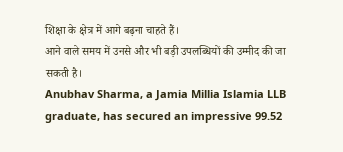शिक्षा के क्षेत्र में आगे बढ़ना चाहते हैं।
आने वाले समय में उनसे और भी बड़ी उपलब्धियों की उम्मीद की जा सकती है।
Anubhav Sharma, a Jamia Millia Islamia LLB graduate, has secured an impressive 99.52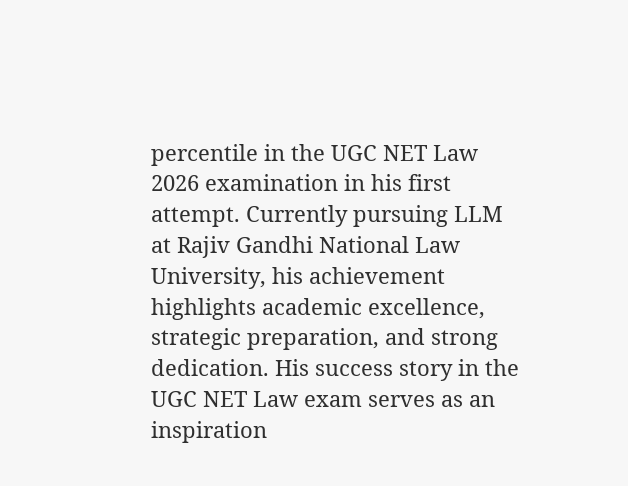percentile in the UGC NET Law 2026 examination in his first attempt. Currently pursuing LLM at Rajiv Gandhi National Law University, his achievement highlights academic excellence, strategic preparation, and strong dedication. His success story in the UGC NET Law exam serves as an inspiration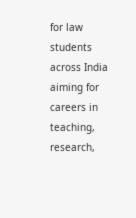for law students across India aiming for careers in teaching, research,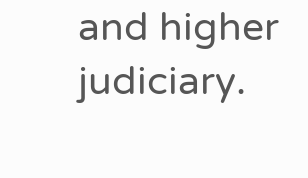and higher judiciary.